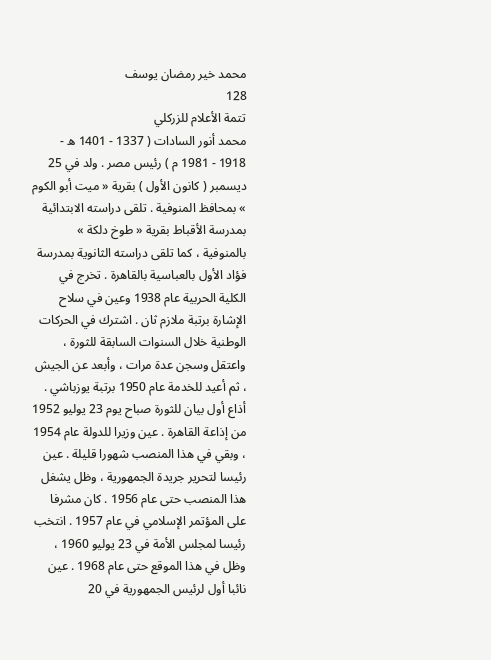محمد خير رمضان يوسف
128
تتمة الأعلام للزركلي
محمد أنور السادات ( 1337 - 1401 ه - 1918 - 1981 م ) رئيس مصر . ولد في 25 ديسمبر ( كانون الأول ) بقرية « ميت أبو الكوم » بمحافظ المنوفية . تلقى دراسته الابتدائية بمدرسة الأقباط بقرية « طوخ دلكة » بالمنوفية ، كما تلقى دراسته الثانوية بمدرسة فؤاد الأول بالعباسية بالقاهرة . تخرج في الكلية الحربية عام 1938 وعين في سلاح الإشارة برتبة ملازم ثان . اشترك في الحركات الوطنية خلال السنوات السابقة للثورة ، واعتقل وسجن عدة مرات ، وأبعد عن الجيش ، ثم أعيد للخدمة عام 1950 برتبة يوزباشي . أذاع أول بيان للثورة صباح يوم 23 يوليو 1952 من إذاعة القاهرة . عين وزيرا للدولة عام 1954 ، وبقي في هذا المنصب شهورا قليلة . عين رئيسا لتحرير جريدة الجمهورية ، وظل يشغل هذا المنصب حتى عام 1956 . كان مشرفا على المؤتمر الإسلامي في عام 1957 . انتخب رئيسا لمجلس الأمة في 23 يوليو 1960 ، وظل في هذا الموقع حتى عام 1968 . عين نائبا أول لرئيس الجمهورية في 20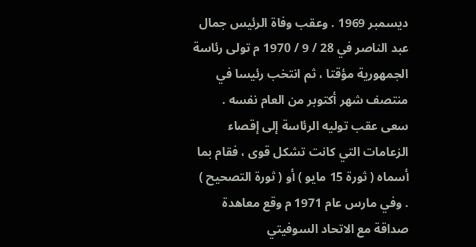ديسمبر 1969 . وعقب وفاة الرئيس جمال عبد الناصر في 28 / 9 / 1970 م تولى رئاسة الجمهورية مؤقتا ، ثم انتخب رئيسا في منتصف شهر أكتوبر من العام نفسه . سعى عقب توليه الرئاسة إلى إقصاء الزعامات التي كانت تشكل قوى ، فقام بما أسماه ( ثورة 15 مايو ) أو ( ثورة التصحيح ) . وفي مارس عام 1971 م وقع معاهدة صداقة مع الاتحاد السوفيتي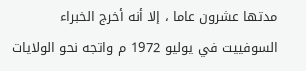مدتها عشرون عاما ، إلا أنه أخرج الخبراء السوفييت في يوليو 1972 م واتجه نحو الولايات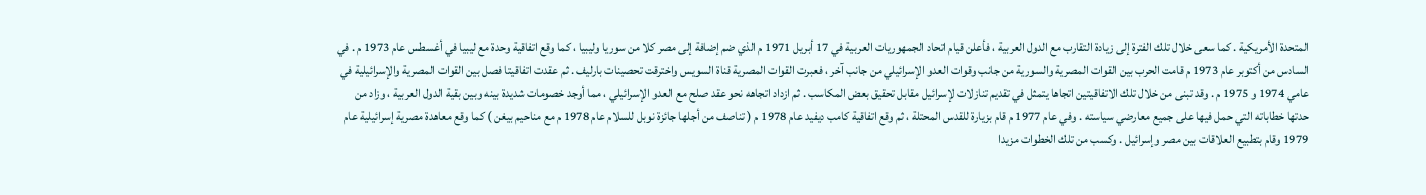المتحدة الأمريكية . كما سعى خلال تلك الفترة إلى زيادة التقارب مع الدول العربية ، فأعلن قيام اتحاد الجمهوريات العربية في 17 أبريل 1971 م الذي ضم إضافة إلى مصر كلا من سوريا وليبيا ، كما وقع اتفاقية وحدة مع ليبيا في أغسطس عام 1973 م . في السادس من أكتوبر عام 1973 م قامت الحرب بين القوات المصرية والسورية من جانب وقوات العدو الإسرائيلي من جانب آخر ، فعبرت القوات المصرية قناة السويس واخترقت تحصينات بارليف . ثم عقدت اتفاقيتا فصل بين القوات المصرية والإسرائيلية في عامي 1974 و 1975 م . وقد تبنى من خلال تلك الاتفاقيتين اتجاها يتمثل في تقديم تنازلات لإسرائيل مقابل تحقيق بعض المكاسب . ثم ازداد اتجاهه نحو عقد صلح مع العدو الإسرائيلي ، مما أوجد خصومات شديدة بينه وبين بقية الدول العربية ، وزاد من حدتها خطاباته التي حمل فيها على جميع معارضي سياسته . وفي عام 1977 م قام بزيارة للقدس المحتلة ، ثم وقع اتفاقية كامب ديفيد عام 1978 م ( تناصف من أجلها جائزة نوبل للسلام عام 1978 م مع مناحيم بيغن ) كما وقع معاهدة مصرية إسرائيلية عام 1979 وقام بتطبيع العلاقات بين مصر وإسرائيل . وكسب من تلك الخطوات مزيدا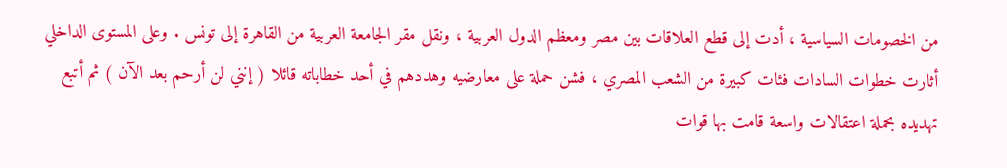من الخصومات السياسية ، أدت إلى قطع العلاقات بين مصر ومعظم الدول العربية ، ونقل مقر الجامعة العربية من القاهرة إلى تونس . وعلى المستوى الداخلي أثارت خطوات السادات فئات كبيرة من الشعب المصري ، فشن حملة على معارضيه وهددهم في أحد خطاباته قائلا ( إنني لن أرحم بعد الآن ) ثم أتبع تهديده بحملة اعتقالات واسعة قامت بها قوات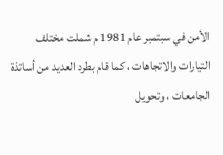الأمن في سبتمبر عام 1981 م شملت مختلف التيارات والاتجاهات ، كما قام بطرد العديد من أساتذة الجامعات ، وتحويل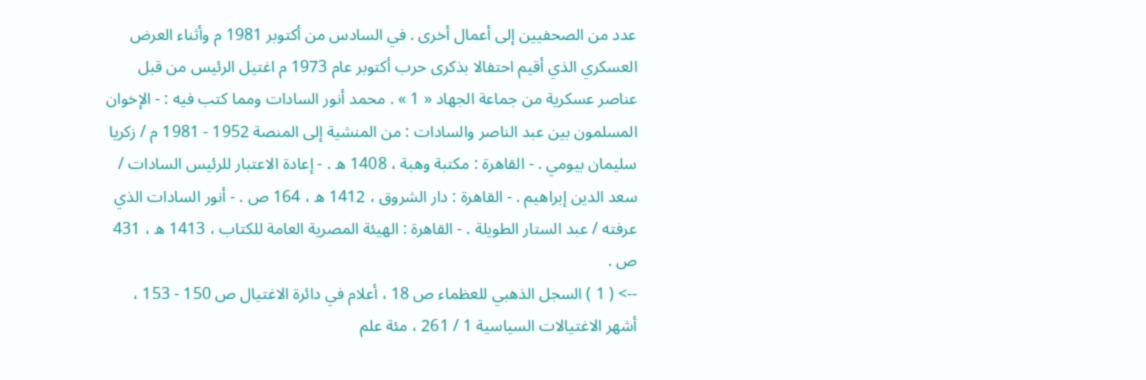عدد من الصحفيين إلى أعمال أخرى . في السادس من أكتوبر 1981 م وأثناء العرض العسكري الذي أقيم احتفالا بذكرى حرب أكتوبر عام 1973 م اغتيل الرئيس من قبل عناصر عسكرية من جماعة الجهاد « 1 » . محمد أنور السادات ومما كتب فيه : - الإخوان المسلمون بين عبد الناصر والسادات : من المنشية إلى المنصة 1952 - 1981 م / زكريا سليمان بيومي . - القاهرة : مكتبة وهبة ، 1408 ه . - إعادة الاعتبار للرئيس السادات / سعد الدين إبراهيم . - القاهرة : دار الشروق ، 1412 ه ، 164 ص . - أنور السادات الذي عرفته / عبد الستار الطويلة . - القاهرة : الهيئة المصرية العامة للكتاب ، 1413 ه ، 431 ص .
--> ( 1 ) السجل الذهبي للعظماء ص 18 ، أعلام في دائرة الاغتيال ص 150 - 153 ، أشهر الاغتيالات السياسية 1 / 261 ، مئة علم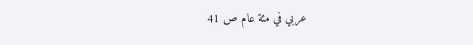عربي في مئة عام ص 41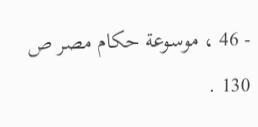- 46 ، موسوعة حكام مصر ص 130 .